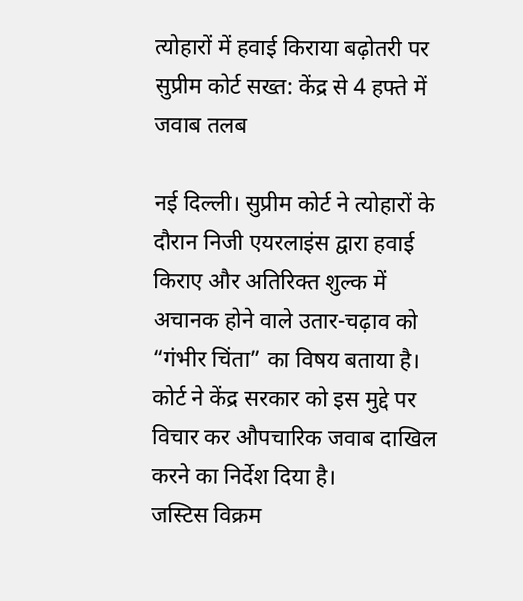त्योहारों में हवाई किराया बढ़ोतरी पर सुप्रीम कोर्ट सख्त: केंद्र से 4 हफ्ते में जवाब तलब

नई दिल्ली। सुप्रीम कोर्ट ने त्योहारों के दौरान निजी एयरलाइंस द्वारा हवाई किराए और अतिरिक्त शुल्क में अचानक होने वाले उतार-चढ़ाव को “गंभीर चिंता” का विषय बताया है। कोर्ट ने केंद्र सरकार को इस मुद्दे पर विचार कर औपचारिक जवाब दाखिल करने का निर्देश दिया है।
जस्टिस विक्रम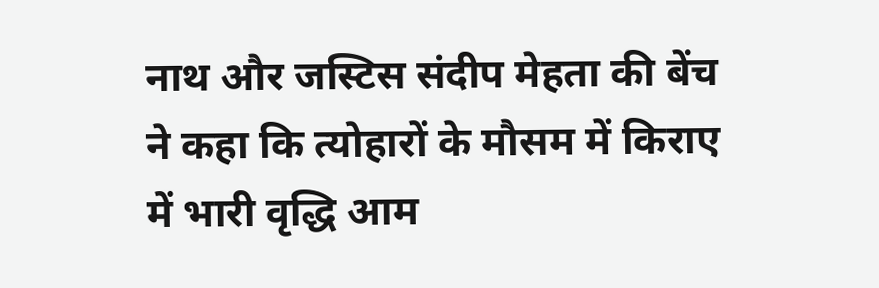नाथ और जस्टिस संदीप मेहता की बेंच ने कहा कि त्योहारों के मौसम में किराए में भारी वृद्धि आम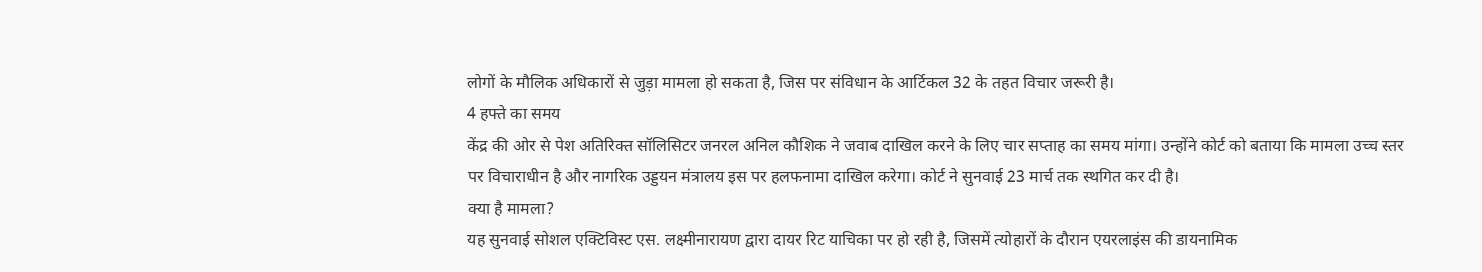लोगों के मौलिक अधिकारों से जुड़ा मामला हो सकता है, जिस पर संविधान के आर्टिकल 32 के तहत विचार जरूरी है।
4 हफ्ते का समय
केंद्र की ओर से पेश अतिरिक्त सॉलिसिटर जनरल अनिल कौशिक ने जवाब दाखिल करने के लिए चार सप्ताह का समय मांगा। उन्होंने कोर्ट को बताया कि मामला उच्च स्तर पर विचाराधीन है और नागरिक उड्डयन मंत्रालय इस पर हलफनामा दाखिल करेगा। कोर्ट ने सुनवाई 23 मार्च तक स्थगित कर दी है।
क्या है मामला?
यह सुनवाई सोशल एक्टिविस्ट एस. लक्ष्मीनारायण द्वारा दायर रिट याचिका पर हो रही है, जिसमें त्योहारों के दौरान एयरलाइंस की डायनामिक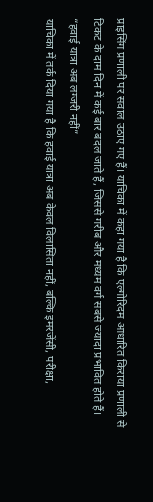प्राइसिंग प्रणाली पर सवाल उठाए गए हैं। याचिका में कहा गया है कि एल्गोरिदम आधारित किराया प्रणाली से टिकट के दाम दिन में कई बार बदल जाते हैं, जिससे गरीब और मध्यम वर्ग सबसे ज्यादा प्रभावित होते हैं।
“हवाई यात्रा अब लग्जरी नहीं”
याचिका में तर्क दिया गया है कि हवाई यात्रा अब केवल विलासिता नहीं, बल्कि इमरजेंसी, परीक्षा,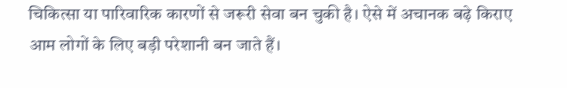चिकित्सा या पारिवारिक कारणों से जरूरी सेवा बन चुकी है। ऐसे में अचानक बढ़े किराए आम लोगों के लिए बड़ी परेशानी बन जाते हैं।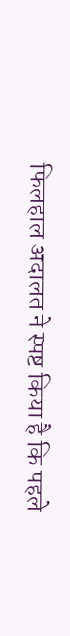फिलहाल अदालत ने स्पष्ट किया है कि पहले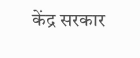केंद्र सरकार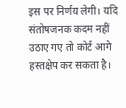इस पर निर्णय लेगी। यदि संतोषजनक कदम नहीं उठाए गए तो कोर्ट आगे हस्तक्षेप कर सकता है।